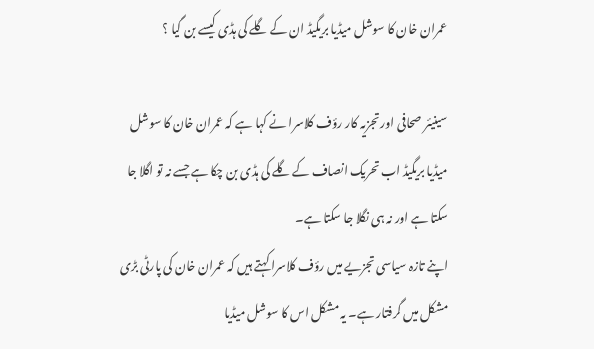عمران خان کا سوشل میڈیا بریگیڈ ان کے گلے کی ہڈی کیسے بن گیا ؟

سینیئر صحافی اور تجزیہ کار رؤف کلاسرا نے کہا ہے کہ عمران خان کا سوشل میڈیا بریگیڈ اب تحریک انصاف کے گلے کی ہڈی بن چکا ہے جسے نہ تو اگلا جا سکتا ہے اور نہ ہی نگلا جا سکتا ہے۔
اپنے تازہ سیاسی تجزیے میں رؤف کلاسرا کہتے ہیں کہ عمران خان کی پارٹی بڑی مشکل میں گرفتار ہے۔ یہ مشکل اس کا سوشل میڈیا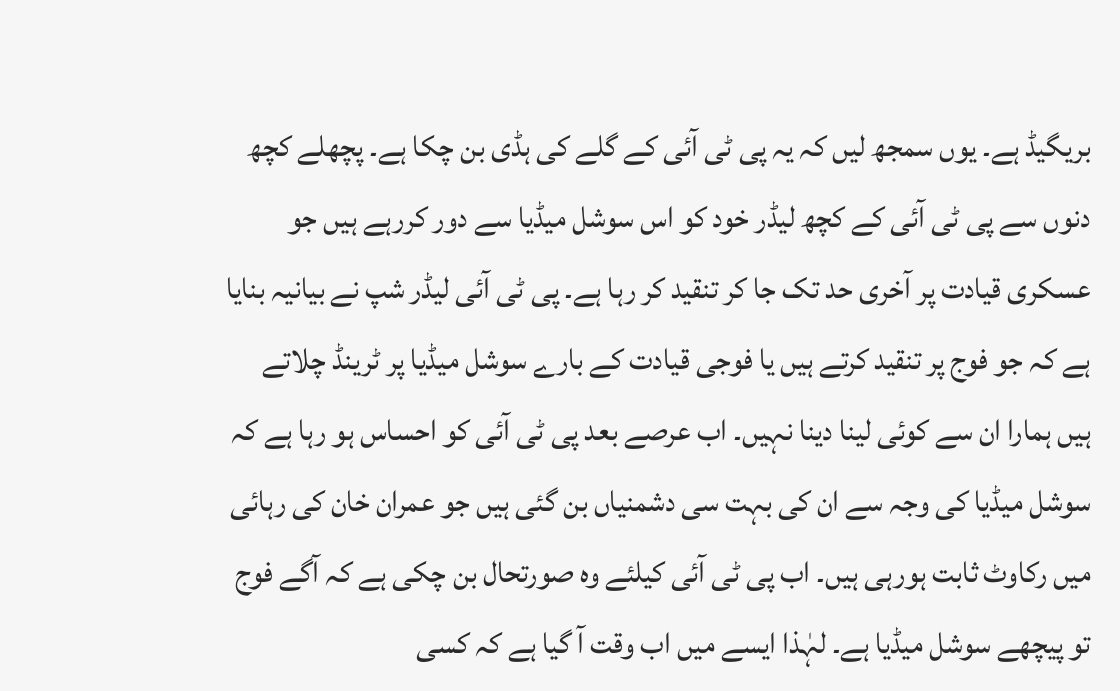بریگیڈ ہے۔ یوں سمجھ لیں کہ یہ پی ٹی آئی کے گلے کی ہڈی بن چکا ہے۔ پچھلے کچھ دنوں سے پی ٹی آئی کے کچھ لیڈر خود کو اس سوشل میڈیا سے دور کررہے ہیں جو عسکری قیادت پر آخری حد تک جا کر تنقید کر رہا ہے۔ پی ٹی آئی لیڈر شپ نے بیانیہ بنایا ہے کہ جو فوج پر تنقید کرتے ہیں یا فوجی قیادت کے بارے سوشل میڈیا پر ٹرینڈ چلاتے ہیں ہمارا ان سے کوئی لینا دینا نہیں۔ اب عرصے بعد پی ٹی آئی کو احساس ہو رہا ہے کہ سوشل میڈیا کی وجہ سے ان کی بہت سی دشمنیاں بن گئی ہیں جو عمران خان کی رہائی میں رکاوٹ ثابت ہورہی ہیں۔ اب پی ٹی آئی کیلئے وہ صورتحال بن چکی ہے کہ آگے فوج تو پیچھے سوشل میڈیا ہے۔ لہٰذا ایسے میں اب وقت آ گیا ہے کہ کسی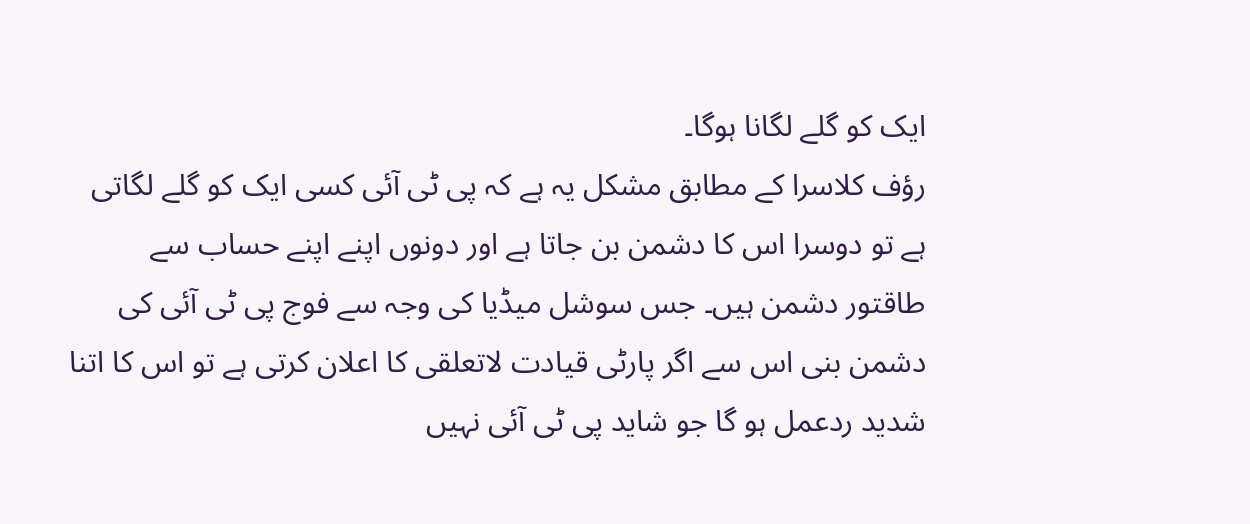ایک کو گلے لگانا ہوگا۔
رؤف کلاسرا کے مطابق مشکل یہ ہے کہ پی ٹی آئی کسی ایک کو گلے لگاتی ہے تو دوسرا اس کا دشمن بن جاتا ہے اور دونوں اپنے اپنے حساب سے طاقتور دشمن ہیں۔ جس سوشل میڈیا کی وجہ سے فوج پی ٹی آئی کی دشمن بنی اس سے اگر پارٹی قیادت لاتعلقی کا اعلان کرتی ہے تو اس کا اتنا شدید ردعمل ہو گا جو شاید پی ٹی آئی نہیں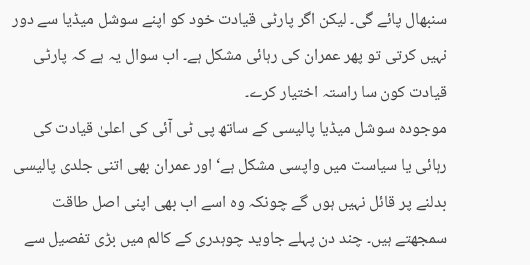سنبھال پائے گی۔ لیکن اگر پارٹی قیادت خود کو اپنے سوشل میڈیا سے دور نہیں کرتی تو پھر عمران کی رہائی مشکل ہے۔ اب سوال یہ ہے کہ پارٹی قیادت کون سا راستہ اختیار کرے۔
موجودہ سوشل میڈیا پالیسی کے ساتھ پی ٹی آئی کی اعلیٰ قیادت کی رہائی یا سیاست میں واپسی مشکل ہے‘ اور عمران بھی اتنی جلدی پالیسی بدلنے پر قائل نہیں ہوں گے چونکہ وہ اسے اب بھی اپنی اصل طاقت سمجھتے ہیں۔ چند دن پہلے جاوید چوہدری کے کالم میں بڑی تفصیل سے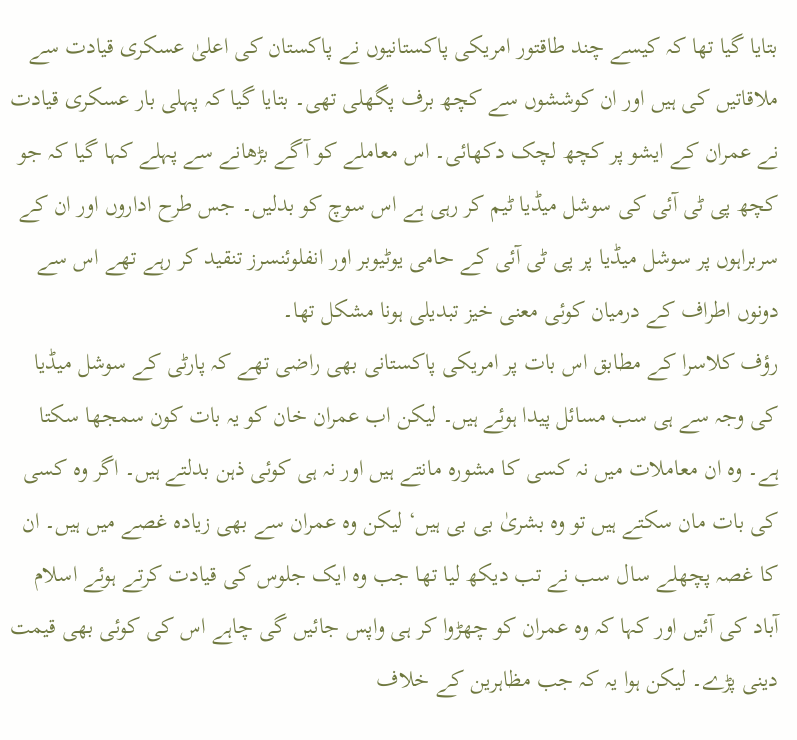بتایا گیا تھا کہ کیسے چند طاقتور امریکی پاکستانیوں نے پاکستان کی اعلیٰ عسکری قیادت سے ملاقاتیں کی ہیں اور ان کوششوں سے کچھ برف پگھلی تھی۔ بتایا گیا کہ پہلی بار عسکری قیادت نے عمران کے ایشو پر کچھ لچک دکھائی۔ اس معاملے کو آگے بڑھانے سے پہلے کہا گیا کہ جو کچھ پی ٹی آئی کی سوشل میڈیا ٹیم کر رہی ہے اس سوچ کو بدلیں۔ جس طرح اداروں اور ان کے سربراہوں پر سوشل میڈیا پر پی ٹی آئی کے حامی یوٹیوبر اور انفلوئنسرز تنقید کر رہے تھے اس سے دونوں اطراف کے درمیان کوئی معنی خیز تبدیلی ہونا مشکل تھا۔
رؤف کلاسرا کے مطابق اس بات پر امریکی پاکستانی بھی راضی تھے کہ پارٹی کے سوشل میڈیا کی وجہ سے ہی سب مسائل پیدا ہوئے ہیں۔ لیکن اب عمران خان کو یہ بات کون سمجھا سکتا ہے۔ وہ ان معاملات میں نہ کسی کا مشورہ مانتے ہیں اور نہ ہی کوئی ذہن بدلتے ہیں۔ اگر وہ کسی کی بات مان سکتے ہیں تو وہ بشریٰ بی بی ہیں‘ لیکن وہ عمران سے بھی زیادہ غصے میں ہیں۔ ان کا غصہ پچھلے سال سب نے تب دیکھ لیا تھا جب وہ ایک جلوس کی قیادت کرتے ہوئے اسلام آباد کی آئیں اور کہا کہ وہ عمران کو چھڑوا کر ہی واپس جائیں گی چاہے اس کی کوئی بھی قیمت دینی پڑے۔ لیکن ہوا یہ کہ جب مظاہرین کے خلاف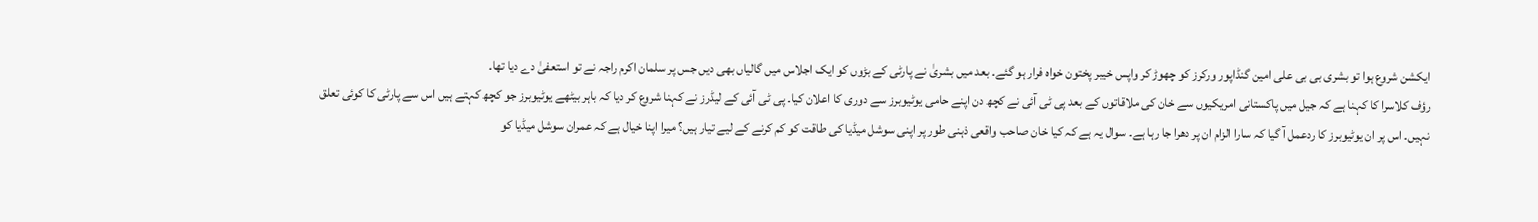ایکشن شروع ہوا تو بشری بی بی علی امین گنڈاپور ورکرز کو چھوڑ کر واپس خیبر پختون خواہ فرار ہو گئے۔ بعد میں بشریٰ نے پارٹی کے بڑوں کو ایک اجلاس میں گالیاں بھی دیں جس پر سلمان اکرم راجہ نے تو استعفیٰ دے دیا تھا۔
رؤف کلاسرا کا کہنا ہے کہ جیل میں پاکستانی امریکیوں سے خان کی ملاقاتوں کے بعد پی ٹی آئی نے کچھ دن اپنے حامی یوٹیوبرز سے دوری کا اعلان کیا۔ پی ٹی آئی کے لیڈرز نے کہنا شروع کر دیا کہ باہر بیٹھے یوٹیوبرز جو کچھ کہتے ہیں اس سے پارٹی کا کوئی تعلق نہیں۔ اس پر ان یوٹیوبرز کا ردعمل آ گیا کہ سارا الزام ان پر دھرا جا رہا ہے۔ سوال یہ ہے کہ کیا خان صاحب واقعی ذہنی طور پر اپنی سوشل میڈیا کی طاقت کو کم کرنے کے لیے تیار ہیں؟ میرا اپنا خیال ہے کہ عمران سوشل میڈیا کو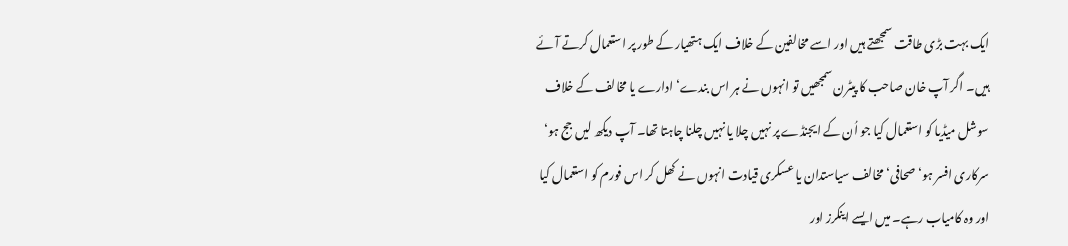ایک بہت بڑی طاقت سمجھتے ہیں اور اسے مخالفین کے خلاف ایک ہتھیار کے طور پر استعمال کرتے آئے ہیں۔ اگر آپ خان صاحب کا پیٹرن سمجھیں تو انہوں نے ہر اس بندے‘ ادارے یا مخالف کے خلاف سوشل میڈیا کو استعمال کیا جو اُن کے ایجنڈے پر نہیں چلا یا نہیں چلنا چاہتا تھا۔ آپ دیکھ لیں جج ہو‘ سرکاری افسر ہو‘ صحافی‘ مخالف سیاستدان یا عسکری قیادت انہوں نے کھل کر اس فورم کو استعمال کیا اور وہ کامیاب رہے۔ میں ایسے اینکرز اور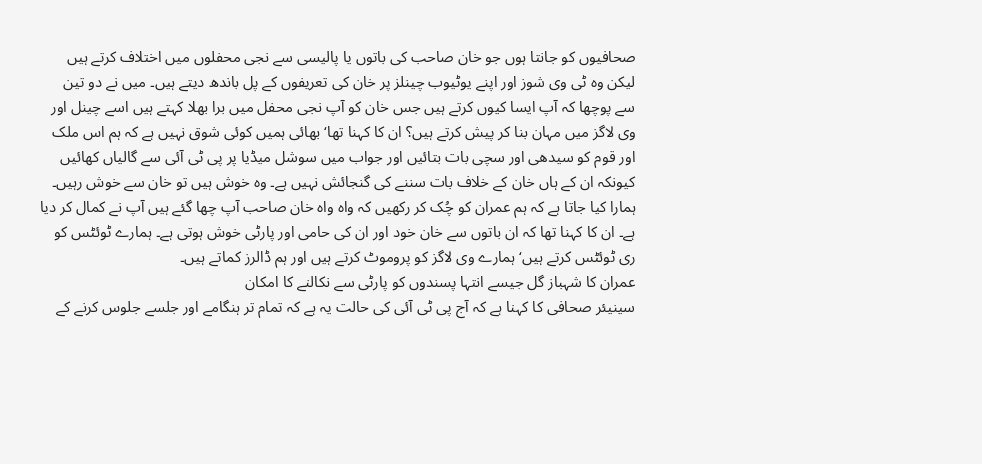صحافیوں کو جانتا ہوں جو خان صاحب کی باتوں یا پالیسی سے نجی محفلوں میں اختلاف کرتے ہیں لیکن وہ ٹی وی شوز اور اپنے یوٹیوب چینلز پر خان کی تعریفوں کے پل باندھ دیتے ہیں۔ میں نے دو تین سے پوچھا کہ آپ ایسا کیوں کرتے ہیں جس خان کو آپ نجی محفل میں برا بھلا کہتے ہیں اسے چینل اور وی لاگز میں مہان بنا کر پیش کرتے ہیں؟ ان کا کہنا تھا‘ بھائی ہمیں کوئی شوق نہیں ہے کہ ہم اس ملک اور قوم کو سیدھی اور سچی بات بتائیں اور جواب میں سوشل میڈیا پر پی ٹی آئی سے گالیاں کھائیں کیونکہ ان کے ہاں خان کے خلاف بات سننے کی گنجائش نہیں ہے۔ وہ خوش ہیں تو خان سے خوش رہیں۔ ہمارا کیا جاتا ہے کہ ہم عمران کو چُک کر رکھیں کہ واہ واہ خان صاحب آپ چھا گئے ہیں آپ نے کمال کر دیا ہے۔ ان کا کہنا تھا کہ ان باتوں سے خان خود اور ان کی حامی اور پارٹی خوش ہوتی ہے۔ ہمارے ٹوئٹس کو ری ٹوئٹس کرتے ہیں‘ ہمارے وی لاگز کو پروموٹ کرتے ہیں اور ہم ڈالرز کماتے ہیں۔
عمران کا شہباز گل جیسے انتہا پسندوں کو پارٹی سے نکالنے کا امکان
سینیئر صحافی کا کہنا ہے کہ آج پی ٹی آئی کی حالت یہ ہے کہ تمام تر ہنگامے اور جلسے جلوس کرنے کے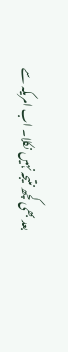بعد بھی کچھ نتیجہ نہیں نکلا۔ اب امریکہ سے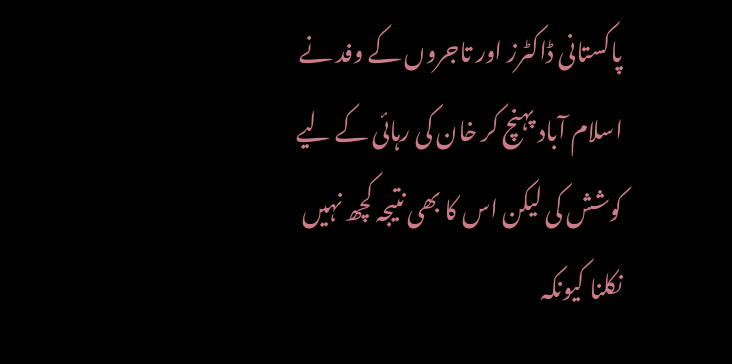پاکستانی ڈاکٹرز اور تاجروں کے وفد نے اسلام آباد پہنچ کر خان کی رہائی کے لیے کوشش کی لیکن اس کا بھی نتیجہ کچھ نہیں نکلنا کیونکہ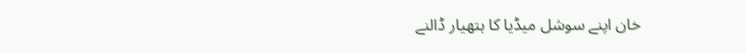خان اپنے سوشل میڈیا کا ہتھیار ڈالنے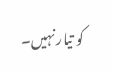کو تیار نہیں۔